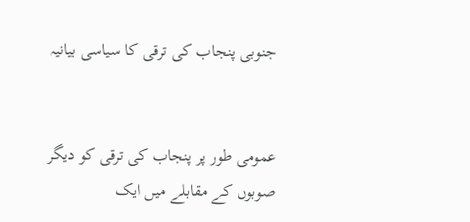جنوبی پنجاب کی ترقی کا سیاسی بیانیہ


عمومی طور پر پنجاب کی ترقی کو دیگر صوبوں کے مقابلے میں ایک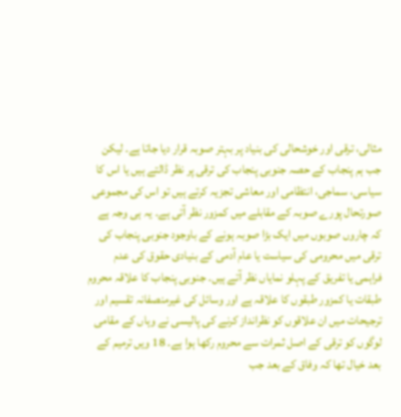مثالی، ترقی اور خوشحالی کی بنیاد پر بہتر صوبہ قرار دیا جاتا ہے۔ لیکن جب ہم پنجاب کے حصہ جنوبی پنجاب کی ترقی پر نظر ڈالتے ہیں یا اس کا سیاسی، سماجی، انتظامی اور معاشی تجزیہ کرتے ہیں تو اس کی مجموعی صورتحال پورے صوبہ کے مقابلے میں کمزور نظر آتی ہے۔ یہ ہی وجہ ہے کہ چاروں صوبوں میں ایک بڑا صوبہ ہونے کے باوجود جنوبی پنجاب کی ترقی میں محرومی کی سیاست یا عام آدمی کے بنیادی حقوق کی عدم فراہمی یا تفریق کے پہلو نمایاں نظر آتے ہیں۔ جنوبی پنجاب کا علاقہ محروم طبقات یا کمزور طبقوں کا علاقہ ہے اور وسائل کی غیرمنصفانہ تقسیم اور ترجیحات میں ان علاقوں کو نظرانداز کرنے کی پالیسی نے وہاں کے مقامی لوگوں کو ترقی کے اصل ثمرات سے محروم رکھا ہوا ہے۔ 18 ویں ترمیم کے بعد خیال تھا کہ وفاق کے بعد جب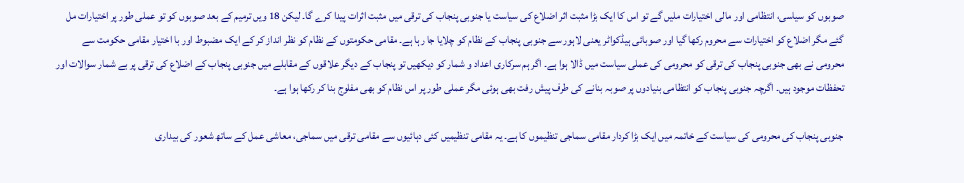صوبوں کو سیاسی، انتظامی اور مالی اختیارات ملیں گے تو اس کا ایک بڑا مثبت اثر اضلاع کی سیاست یا جنوبی پنجاب کی ترقی میں مثبت اثرات پیدا کرے گا۔ لیکن 18 ویں ترمیم کے بعد صوبوں کو تو عملی طور پر اختیارات مل گئے مگر اضلاع کو اختیارات سے محروم رکھا گیا اور صوبائی ہیڈکواٹر یعنی لاہور سے جنوبی پنجاب کے نظام کو چلایا جا رہا ہے۔ مقامی حکومتوں کے نظام کو نظر انداز کر کے ایک مضبوط اور با اختیار مقامی حکومت سے محرومی نے بھی جنوبی پنجاب کی ترقی کو محرومی کی عملی سیاست میں ڈالا ہوا ہے۔ اگر ہم سرکاری اعداد و شمار کو دیکھیں تو پنجاب کے دیگر علاقوں کے مقابلے میں جنوبی پنجاب کے اضلاع کی ترقی پر بے شمار سوالات اور تحفظات موجود ہیں۔ اگرچہ جنوبی پنجاب کو انتظامی بنیادوں پر صوبہ بنانے کی طرف پیش رفت بھی ہوئی مگر عملی طور پر اس نظام کو بھی مفلوج بنا کر رکھا ہوا ہے۔

جنوبی پنجاب کی محرومی کی سیاست کے خاتمہ میں ایک بڑا کردار مقامی سماجی تنظیموں کا ہے۔ یہ مقامی تنظیمیں کئی دہائیوں سے مقامی ترقی میں سماجی، معاشی عمل کے ساتھ شعور کی بیداری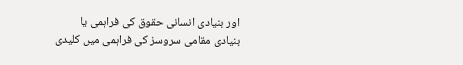اور بنیادی انسانی حقوق کی فراہمی یا بنیادی مقامی سروسز کی فراہمی میں کلیدی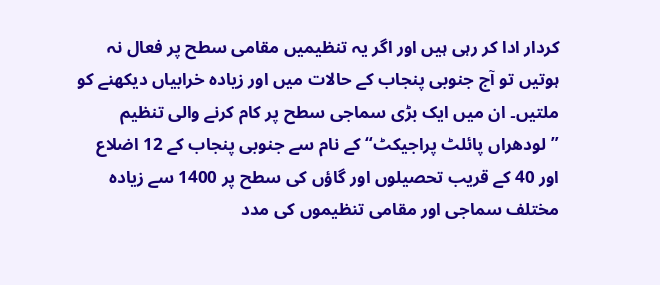کردار ادا کر رہی ہیں اور اگر یہ تنظیمیں مقامی سطح پر فعال نہ ہوتیں تو آج جنوبی پنجاب کے حالات میں اور زیادہ خرابیاں دیکھنے کو ملتیں۔ ان میں ایک بڑی سماجی سطح پر کام کرنے والی تنظیم ”لودھراں پائلٹ پراجیکٹ“ کے نام سے جنوبی پنجاب کے 12 اضلاع اور 40 کے قریب تحصیلوں اور گاؤں کی سطح پر 1400 سے زیادہ مختلف سماجی اور مقامی تنظیموں کی مدد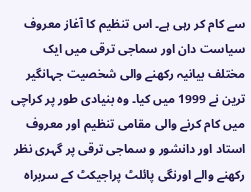سے کام کر رہی ہے۔ اس تنظیم کا آغاز معروف سیاست دان اور سماجی ترقی میں ایک مختلف بیانیہ رکھنے والی شخصیت جہانگیر ترین نے 1999 میں کیا۔ وہ بنیادی طور پر کراچی میں کام کرنے والی مقامی تنظیم اور معروف استاد اور دانشور و سماجی ترقی پر گہری نظر رکھنے والے اورنگی پائلٹ پراجیکٹ کے سربراہ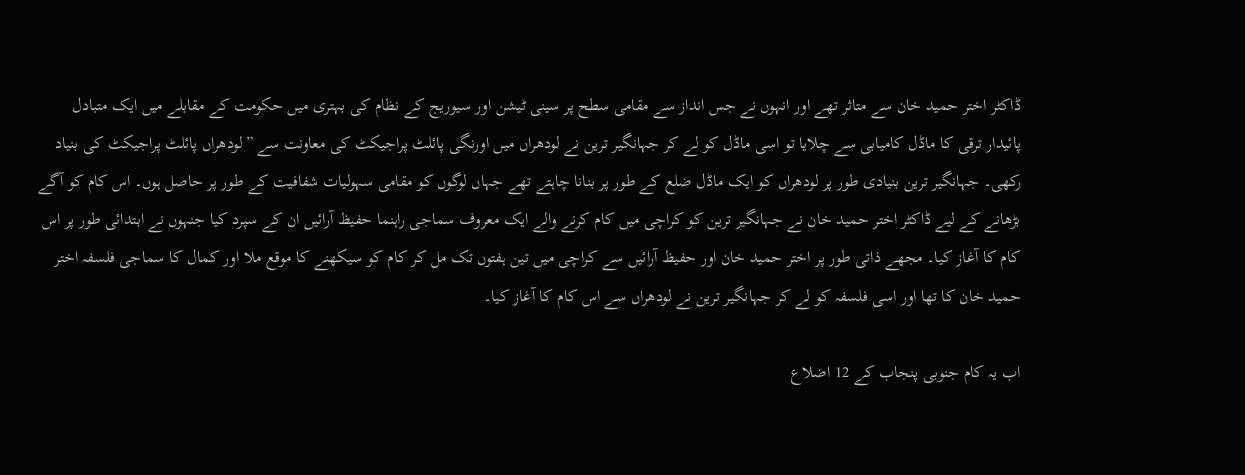ڈاکٹر اختر حمید خان سے متاثر تھے اور انہوں نے جس انداز سے مقامی سطح پر سینی ٹیشن اور سیوریج کے نظام کی بہتری میں حکومت کے مقابلے میں ایک متبادل پائیدار ترقی کا ماڈل کامیابی سے چلایا تو اسی ماڈل کو لے کر جہانگیر ترین نے لودھراں میں اورنگی پائلٹ پراجیکٹ کی معاونت سے ”لودھراں پائلٹ پراجیکٹ کی بنیاد رکھی۔ جہانگیر ترین بنیادی طور پر لودھراں کو ایک ماڈل ضلع کے طور پر بنانا چاہتے تھے جہاں لوگوں کو مقامی سہولیات شفافیت کے طور پر حاصل ہوں۔ اس کام کو آگے بڑھانے کے لیے ڈاکٹر اختر حمید خان نے جہانگیر ترین کو کراچی میں کام کرنے والے ایک معروف سماجی راہنما حفیظ آرائیں ان کے سپرد کیا جنہوں نے ابتدائی طور پر اس کام کا آغاز کیا۔ مجھے ذاتی طور پر اختر حمید خان اور حفیظ آرائیں سے کراچی میں تین ہفتوں تک مل کر کام کو سیکھنے کا موقع ملا اور کمال کا سماجی فلسفہ اختر حمید خان کا تھا اور اسی فلسفہ کو لے کر جہانگیر ترین نے لودھراں سے اس کام کا آغاز کیا۔

اب یہ کام جنوبی پنجاب کے 12 اضلاع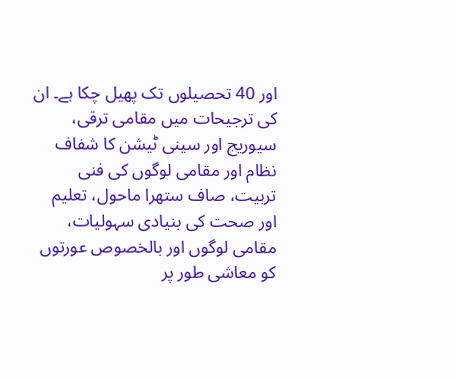اور 40 تحصیلوں تک پھیل چکا ہے۔ ان کی ترجیحات میں مقامی ترقی، سیوریج اور سینی ٹیشن کا شفاف نظام اور مقامی لوگوں کی فنی تربیت، صاف ستھرا ماحول، تعلیم اور صحت کی بنیادی سہولیات، مقامی لوگوں اور بالخصوص عورتوں کو معاشی طور پر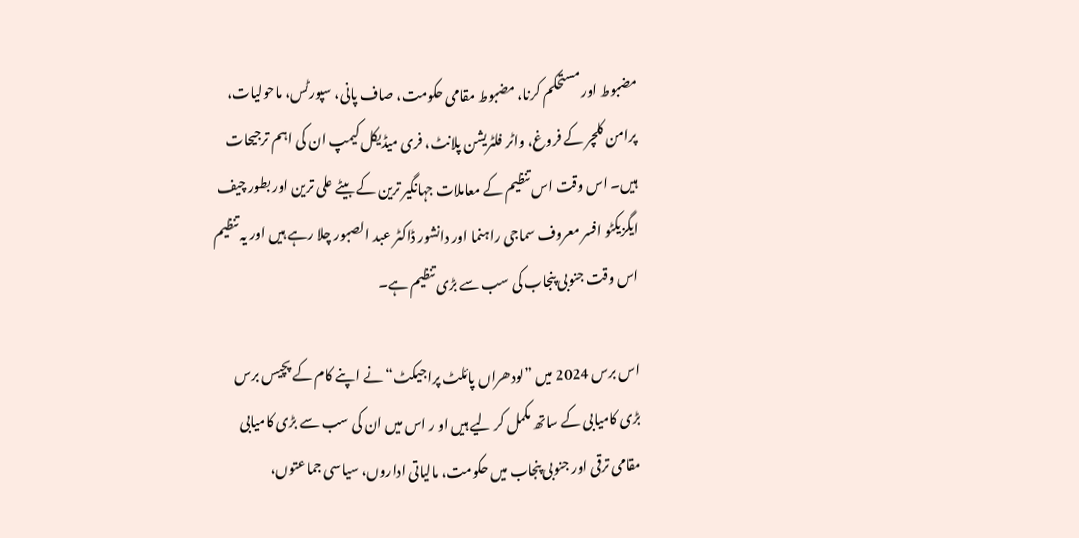مضبوط اور مستحکم کرنا، مضبوط مقامی حکومت، صاف پانی، سپورٹس، ماحولیات، پرامن کلچر کے فروغ، واٹر فلٹریشن پلانٹ، فری میڈیکل کیمپ ان کی اہم ترجیحات ہیں۔ اس وقت اس تنظیم کے معاملات جہانگیر ترین کے بیٹے علی ترین اور بطور چیف ایگزیکٹو افسر معروف سماجی راہنما اور دانشور ڈاکٹر عبد الصبور چلا رہے ہیں اور یہ تنظیم اس وقت جنوبی پنجاب کی سب سے بڑی تنظیم ہے۔

اس برس 2024 میں ”لودھراں پائلٹ پراجیکٹ“ نے اپنے کام کے پچیس برس بڑی کامیابی کے ساتھ مکمل کر لیے ہیں او ر اس میں ان کی سب سے بڑی کامیابی مقامی ترقی اور جنوبی پنجاب میں حکومت، مالیاتی اداروں، سیاسی جماعتوں،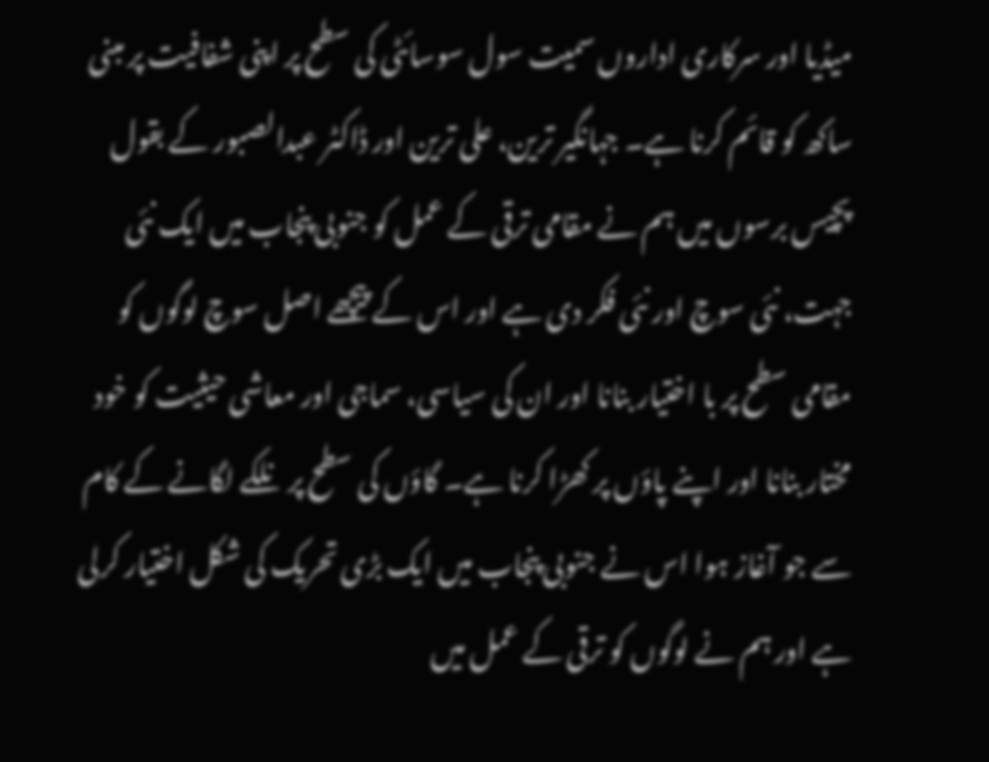میڈیا اور سرکاری اداروں سمیت سول سوسائٹی کی سطح پر اپنی شفافیت پر مبنی ساکھ کو قائم کرنا ہے۔ جہانگیر ترین، علی ترین اور ڈاکٹر عبدالصبور کے بقول پچیس برسوں میں ہم نے مقامی ترقی کے عمل کو جنوبی پنجاب میں ایک نئی جہت، نئی سوچ اور نئی فکر دی ہے اور اس کے پیچھے اصل سوچ لوگوں کو مقامی سطح پر با اختیار بنانا اور ان کی سیاسی، سماجی اور معاشی حیثیت کو خود مختار بنانا اور اپنے پاؤں پر کھڑا کرنا ہے۔ گاؤں کی سطح پر نلکے لگانے کے کام سے جو آغاز ہوا اس نے جنوبی پنجاب میں ایک بڑی تحریک کی شکل اختیار کرلی ہے اور ہم نے لوگوں کو ترقی کے عمل میں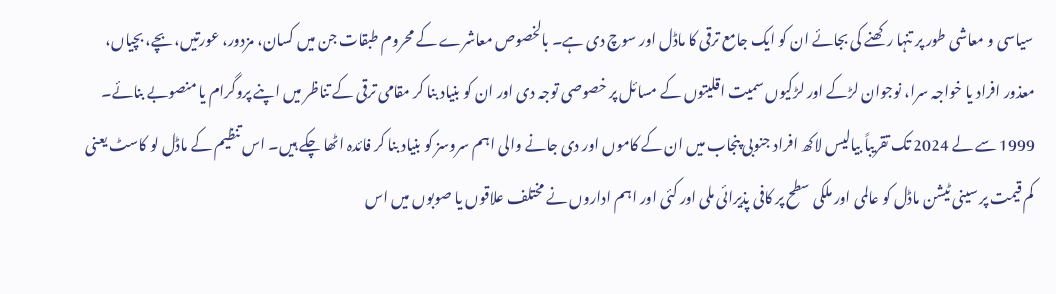سیاسی و معاشی طور پر تنہا رکھنے کی بجائے ان کو ایک جامع ترقی کا ماڈل اور سوچ دی ہے۔ بالخصوص معاشرے کے محروم طبقات جن میں کسان، مزدور، عورتیں، بچے، بچیاں، معذور افراد یا خواجہ سرا، نوجوان لڑکے اور لڑکیوں سمیت اقلیتوں کے مسائل پر خصوصی توجہ دی اور ان کو بنیاد بنا کر مقامی ترقی کے تناظر میں اپنے پروگرام یا منصوبے بنائے۔ 1999 سے لے 2024 تک تقریباً بیالیس لاکھ افراد جنوبی پنجاب میں ان کے کاموں اور دی جانے والی اہم سروسز کو بنیاد بنا کر فائدہ اٹھا چکے ہیں۔ اس تنظیم کے ماڈل لو کاسٹ یعنی کم قیمت پر سینی ٹیشن ماڈل کو عالمی اور ملکی سطح پر کافی پذیرائی ملی اور کئی اور اہم اداروں نے مختلف علاقوں یا صوبوں میں اس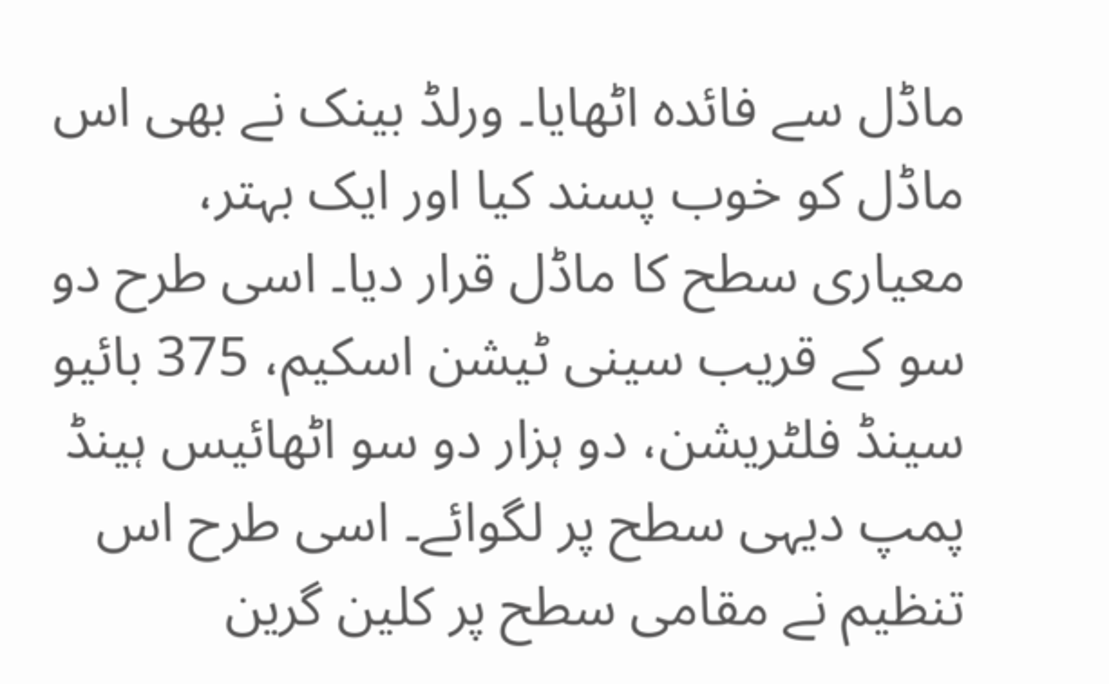ماڈل سے فائدہ اٹھایا۔ ورلڈ بینک نے بھی اس ماڈل کو خوب پسند کیا اور ایک بہتر، معیاری سطح کا ماڈل قرار دیا۔ اسی طرح دو سو کے قریب سینی ٹیشن اسکیم، 375 بائیو سینڈ فلٹریشن، دو ہزار دو سو اٹھائیس ہینڈ پمپ دیہی سطح پر لگوائے۔ اسی طرح اس تنظیم نے مقامی سطح پر کلین گرین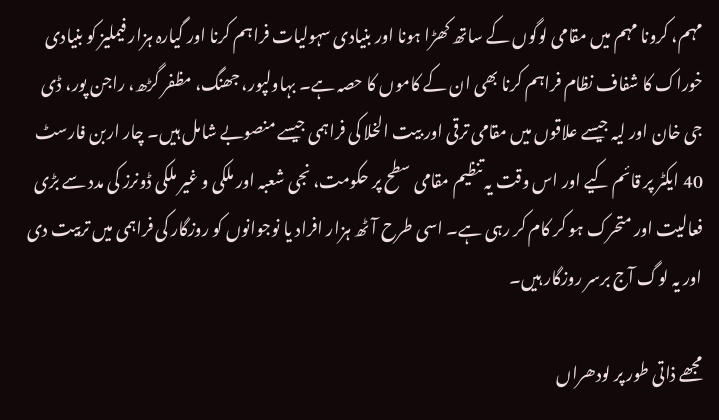مہم، کرونا مہم میں مقامی لوگوں کے ساتھ کھڑا ہونا اور بنیادی سہولیات فراہم کرنا اور گیارہ ہزار فیملیز کو بنیادی خوراک کا شفاف نظام فراہم کرنا بھی ان کے کاموں کا حصہ ہے۔ بہاولپور، جھنگ، مظفر گڑھ، راجن پور، ڈی جی خان اور لیہ جیسے علاقوں میں مقامی ترقی اور بیت الخلا کی فراہمی جیسے منصوبے شامل ہیں۔ چار اربن فارسٹ 40 ایکٹر پر قائم کیے اور اس وقت یہ تنظیم مقامی سطح پر حکومت، نجی شعبہ اور ملکی و غیر ملکی ڈونرز کی مدد سے بڑی فعالیت اور متحرک ہو کر کام کر رہی ہے۔ اسی طرح آٹھ ہزار افراد یا نوجوانوں کو روزگار کی فراہمی میں تربیت دی اور یہ لوگ آج برسر روزگار ہیں۔

مجھے ذاتی طور پر لودھراں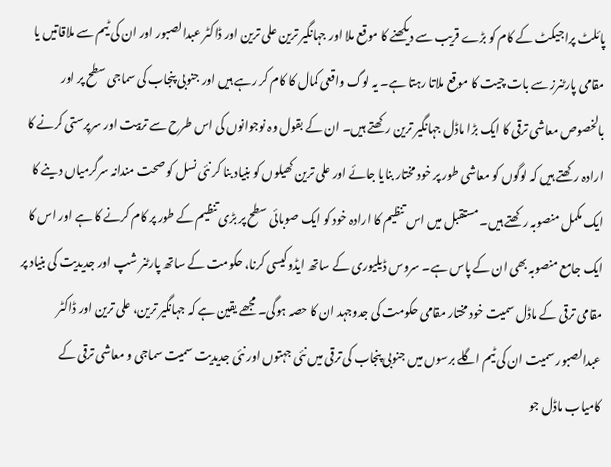پائلٹ پراجیکٹ کے کام کو بڑے قریب سے دیکھنے کا موقع ملا اور جہانگیر ترین علی ترین اور ڈاکٹر عبدالصبور اور ان کی ٹیم سے ملاقاتیں یا مقامی پارٹنرز سے بات چیت کا موقع ملاتا رہتا ہے۔ یہ لوگ واقعی کمال کا کام کر رہے ہیں اور جنوبی پنجاب کی سماجی سطح پر اور بالخصوص معاشی ترقی کا ایک بڑا ماڈل جہانگیر ترین رکھتے ہیں۔ ان کے بقول وہ نوجوانوں کی اس طرح سے تربیت اور سرپرستی کرنے کا ارادہ رکھتے ہیں کہ لوگوں کو معاشی طور پر خود مختار بنایا جائے اور علی ترین کھیلوں کو بنیاد بنا کر نئی نسل کو صحت مندانہ سرگرمیاں دینے کا ایک مکمل منصوبہ رکھتے ہیں۔ مستقبل میں اس تنظیم کا ارادہ خود کو ایک صوبائی سطح پر بڑی تنظیم کے طور پر کام کرنے کا ہے اور اس کا ایک جامع منصوبہ بھی ان کے پاس ہے۔ سروس ڈیلیوری کے ساتھ ایڈوکیسی کرنا، حکومت کے ساتھ پارٹنر شپ اور جدیدیت کی بنیاد پر مقامی ترقی کے ماڈل سمیت خود مختار مقامی حکومت کی جدوجہد ان کا حصہ ہوگی۔ مجھے یقین ہے کہ جہانگیر ترین، علی ترین اور ڈاکٹر عبدالصبور سمیت ان کی ٹیم اگلے برسوں میں جنوبی پنجاب کی ترقی میں نئی جہتوں اور نئی جدیدیت سمیت سماجی و معاشی ترقی کے کامیاب ماڈل جو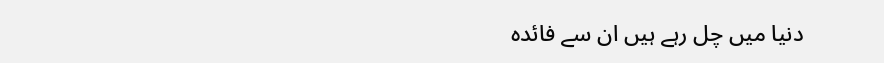دنیا میں چل رہے ہیں ان سے فائدہ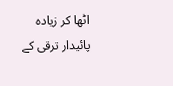اٹھا کر زیادہ پائیدار ترقی کے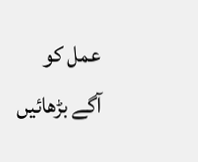عمل کو آگے بڑھائیں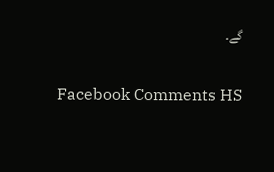گے۔

Facebook Comments HS